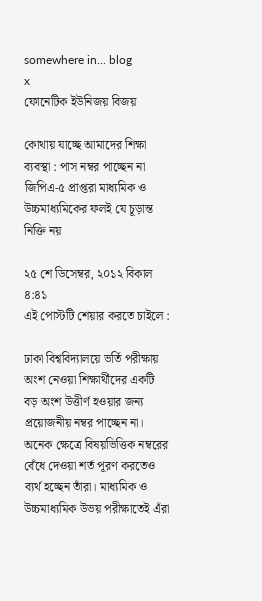somewhere in... blog
x
ফোনেটিক ইউনিজয় বিজয়

কোথায় যাচ্ছে আমাদের শিক্ষা ব্যবস্থা : পাস নম্বর পাচ্ছেন না জিপিএ-৫ প্রাপ্তরা মাধ্যমিক ও উচ্চমাধ্যমিকের ফলই যে চূড়ান্ত নিক্তি নয়

২৫ শে ডিসেম্বর, ২০১২ বিকাল ৪:৪১
এই পোস্টটি শেয়ার করতে চাইলে :

ঢাকা বিশ্ববিদ্যালয়ে ভর্তি পরীক্ষায় অংশ নেওয়া শিক্ষার্থীদের একটি বড় অংশ উত্তীর্ণ হওয়ার জন্য প্রয়োজনীয় নম্বর পাচ্ছেন না। অনেক ক্ষেত্রে বিষয়ভিত্তিক নম্বরের বেঁধে দেওয়া শর্ত পূরণ করতেও ব্যর্থ হচ্ছেন তাঁরা। মাধ্যমিক ও উচ্চমাধ্যমিক উভয় পরীক্ষাতেই এঁরা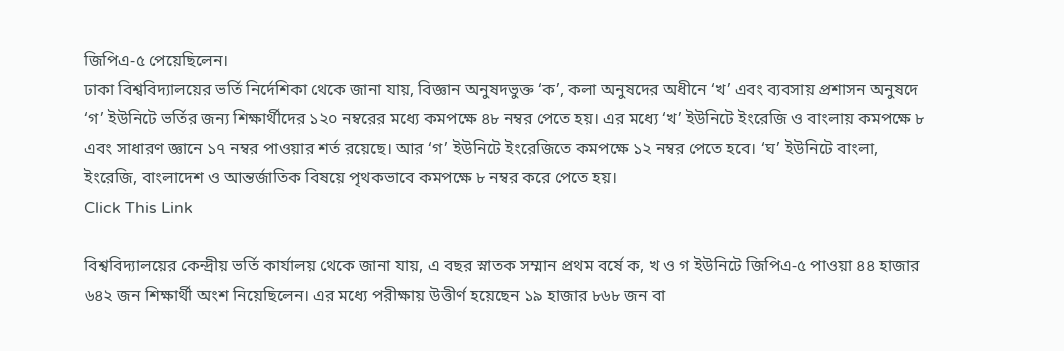জিপিএ-৫ পেয়েছিলেন।
ঢাকা বিশ্ববিদ্যালয়ের ভর্তি নির্দেশিকা থেকে জানা যায়, বিজ্ঞান অনুষদভুক্ত ‘ক’, কলা অনুষদের অধীনে ‘খ’ এবং ব্যবসায় প্রশাসন অনুষদে ‘গ’ ইউনিটে ভর্তির জন্য শিক্ষার্থীদের ১২০ নম্বরের মধ্যে কমপক্ষে ৪৮ নম্বর পেতে হয়। এর মধ্যে ‘খ’ ইউনিটে ইংরেজি ও বাংলায় কমপক্ষে ৮ এবং সাধারণ জ্ঞানে ১৭ নম্বর পাওয়ার শর্ত রয়েছে। আর ‘গ’ ইউনিটে ইংরেজিতে কমপক্ষে ১২ নম্বর পেতে হবে। ‘ঘ’ ইউনিটে বাংলা, ইংরেজি, বাংলাদেশ ও আন্তর্জাতিক বিষয়ে পৃথকভাবে কমপক্ষে ৮ নম্বর করে পেতে হয়।
Click This Link

বিশ্ববিদ্যালয়ের কেন্দ্রীয় ভর্তি কার্যালয় থেকে জানা যায়, এ বছর স্নাতক সম্মান প্রথম বর্ষে ক, খ ও গ ইউনিটে জিপিএ-৫ পাওয়া ৪৪ হাজার ৬৪২ জন শিক্ষার্থী অংশ নিয়েছিলেন। এর মধ্যে পরীক্ষায় উত্তীর্ণ হয়েছেন ১৯ হাজার ৮৬৮ জন বা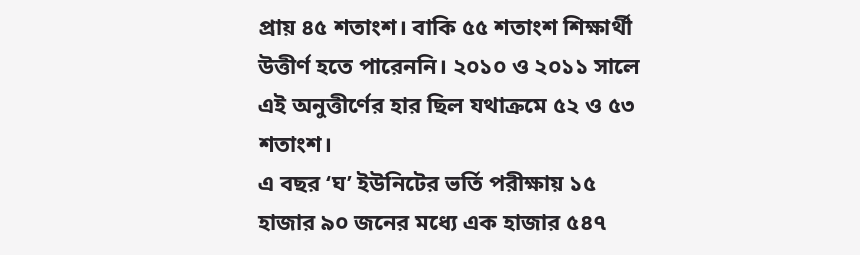প্রায় ৪৫ শতাংশ। বাকি ৫৫ শতাংশ শিক্ষার্থী উত্তীর্ণ হতে পারেননি। ২০১০ ও ২০১১ সালে এই অনুত্তীর্ণের হার ছিল যথাক্রমে ৫২ ও ৫৩ শতাংশ।
এ বছর ‘ঘ’ ইউনিটের ভর্তি পরীক্ষায় ১৫ হাজার ৯০ জনের মধ্যে এক হাজার ৫৪৭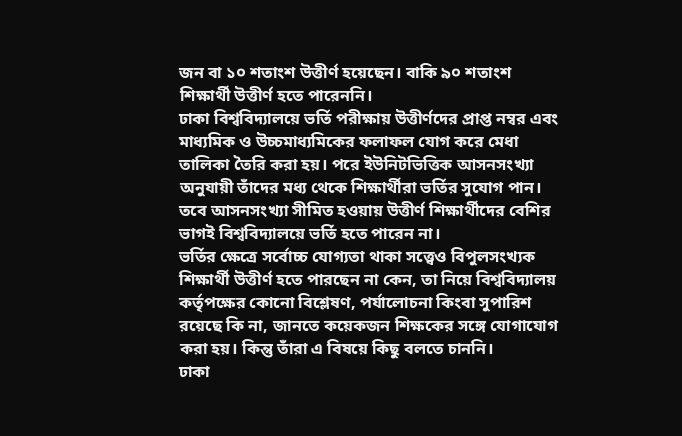জন বা ১০ শতাংশ উত্তীর্ণ হয়েছেন। বাকি ৯০ শতাংশ শিক্ষার্থী উত্তীর্ণ হতে পারেননি।
ঢাকা বিশ্ববিদ্যালয়ে ভর্তি পরীক্ষায় উত্তীর্ণদের প্রাপ্ত নম্বর এবং মাধ্যমিক ও উচ্চমাধ্যমিকের ফলাফল যোগ করে মেধা তালিকা তৈরি করা হয়। পরে ইউনিটভিত্তিক আসনসংখ্যা অনুযায়ী তাঁদের মধ্য থেকে শিক্ষার্থীরা ভর্তির সুযোগ পান। তবে আসনসংখ্যা সীমিত হওয়ায় উত্তীর্ণ শিক্ষার্থীদের বেশির ভাগই বিশ্ববিদ্যালয়ে ভর্তি হতে পারেন না।
ভর্তির ক্ষেত্রে সর্বোচ্চ যোগ্যতা থাকা সত্ত্বেও বিপুলসংখ্যক শিক্ষার্থী উত্তীর্ণ হতে পারছেন না কেন, তা নিয়ে বিশ্ববিদ্যালয় কর্তৃপক্ষের কোনো বিশ্লেষণ, পর্যালোচনা কিংবা সুপারিশ রয়েছে কি না, জানতে কয়েকজন শিক্ষকের সঙ্গে যোগাযোগ করা হয়। কিন্তু তাঁরা এ বিষয়ে কিছু বলতে চাননি।
ঢাকা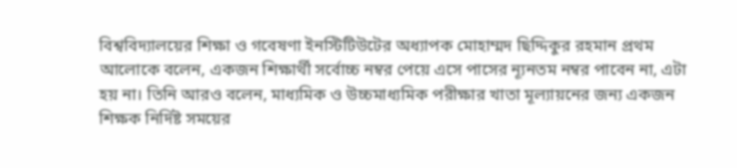বিশ্ববিদ্যালয়ের শিক্ষা ও গবেষণা ইনস্টিটিউটের অধ্যাপক মোহাম্মদ ছিদ্দিকুর রহমান প্রথম আলোকে বলেন, একজন শিক্ষার্থী সর্বোচ্চ নম্বর পেয়ে এসে পাসের ন্যূনতম নম্বর পাবেন না, এটা হয় না। তিনি আরও বলেন, মাধ্যমিক ও উচ্চমাধ্যমিক পরীক্ষার খাতা মূল্যায়নের জন্য একজন শিক্ষক নির্দিষ্ট সময়ের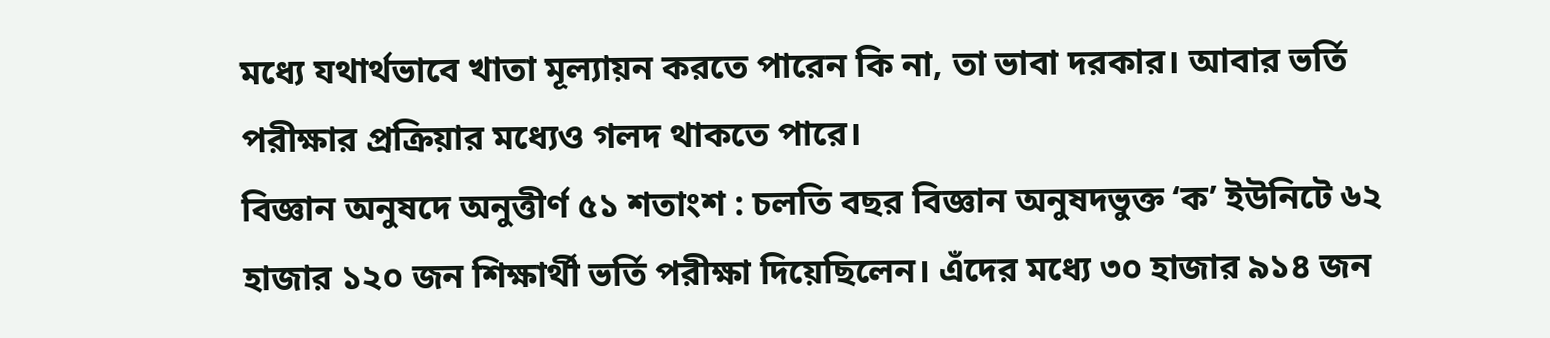মধ্যে যথার্থভাবে খাতা মূল্যায়ন করতে পারেন কি না, তা ভাবা দরকার। আবার ভর্তি পরীক্ষার প্রক্রিয়ার মধ্যেও গলদ থাকতে পারে।
বিজ্ঞান অনুষদে অনুত্তীর্ণ ৫১ শতাংশ : চলতি বছর বিজ্ঞান অনুষদভুক্ত ‘ক’ ইউনিটে ৬২ হাজার ১২০ জন শিক্ষার্থী ভর্তি পরীক্ষা দিয়েছিলেন। এঁদের মধ্যে ৩০ হাজার ৯১৪ জন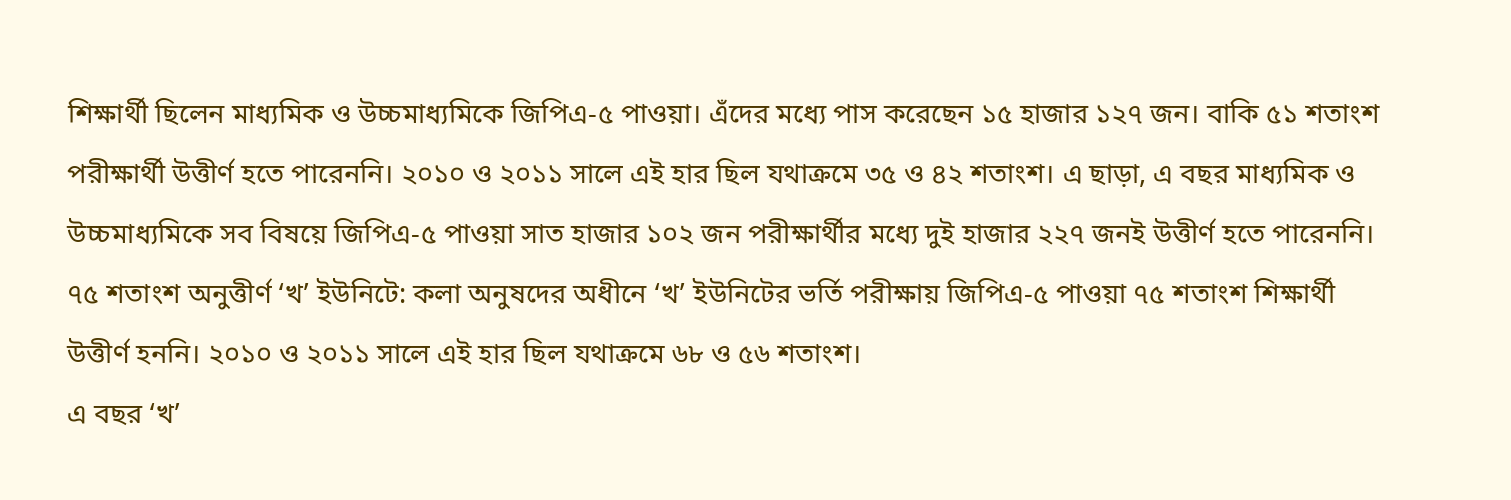শিক্ষার্থী ছিলেন মাধ্যমিক ও উচ্চমাধ্যমিকে জিপিএ-৫ পাওয়া। এঁদের মধ্যে পাস করেছেন ১৫ হাজার ১২৭ জন। বাকি ৫১ শতাংশ পরীক্ষার্থী উত্তীর্ণ হতে পারেননি। ২০১০ ও ২০১১ সালে এই হার ছিল যথাক্রমে ৩৫ ও ৪২ শতাংশ। এ ছাড়া, এ বছর মাধ্যমিক ও উচ্চমাধ্যমিকে সব বিষয়ে জিপিএ-৫ পাওয়া সাত হাজার ১০২ জন পরীক্ষার্থীর মধ্যে দুই হাজার ২২৭ জনই উত্তীর্ণ হতে পারেননি।
৭৫ শতাংশ অনুত্তীর্ণ ‘খ’ ইউনিটে: কলা অনুষদের অধীনে ‘খ’ ইউনিটের ভর্তি পরীক্ষায় জিপিএ-৫ পাওয়া ৭৫ শতাংশ শিক্ষার্থী উত্তীর্ণ হননি। ২০১০ ও ২০১১ সালে এই হার ছিল যথাক্রমে ৬৮ ও ৫৬ শতাংশ।
এ বছর ‘খ’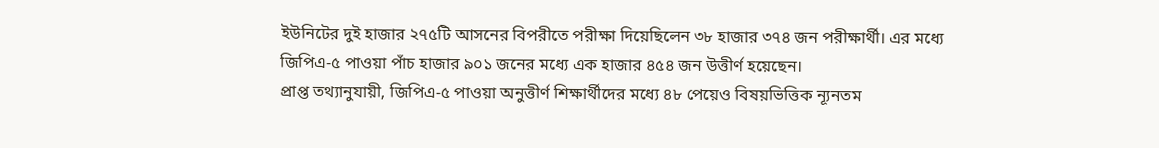ইউনিটের দুই হাজার ২৭৫টি আসনের বিপরীতে পরীক্ষা দিয়েছিলেন ৩৮ হাজার ৩৭৪ জন পরীক্ষার্থী। এর মধ্যে জিপিএ-৫ পাওয়া পাঁচ হাজার ৯০১ জনের মধ্যে এক হাজার ৪৫৪ জন উত্তীর্ণ হয়েছেন।
প্রাপ্ত তথ্যানুযায়ী, জিপিএ-৫ পাওয়া অনুত্তীর্ণ শিক্ষার্থীদের মধ্যে ৪৮ পেয়েও বিষয়ভিত্তিক ন্যূনতম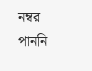নম্বর পাননি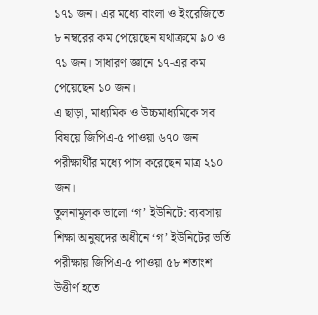১৭১ জন। এর মধ্যে বাংলা ও ইংরেজিতে ৮ নম্বরের কম পেয়েছেন যথাক্রমে ৯০ ও ৭১ জন। সাধারণ জ্ঞানে ১৭-এর কম পেয়েছেন ১০ জন।
এ ছাড়া, মাধ্যমিক ও উচ্চমাধ্যমিকে সব বিষয়ে জিপিএ-৫ পাওয়া ৬৭০ জন পরীক্ষার্থীর মধ্যে পাস করেছেন মাত্র ২১০ জন।
তুলনামূলক ভালো ‘গ’ ইউনিটে: ব্যবসায় শিক্ষা অনুষদের অধীনে ‘গ’ ইউনিটের ভর্তি পরীক্ষায় জিপিএ-৫ পাওয়া ৫৮ শতাংশ উত্তীর্ণ হতে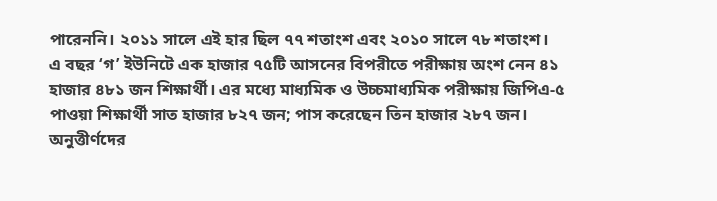পারেননি। ২০১১ সালে এই হার ছিল ৭৭ শতাংশ এবং ২০১০ সালে ৭৮ শতাংশ।
এ বছর ‘গ’ ইউনিটে এক হাজার ৭৫টি আসনের বিপরীতে পরীক্ষায় অংশ নেন ৪১ হাজার ৪৮১ জন শিক্ষার্থী। এর মধ্যে মাধ্যমিক ও উচ্চমাধ্যমিক পরীক্ষায় জিপিএ-৫ পাওয়া শিক্ষার্থী সাত হাজার ৮২৭ জন; পাস করেছেন তিন হাজার ২৮৭ জন। অনুত্তীর্ণদের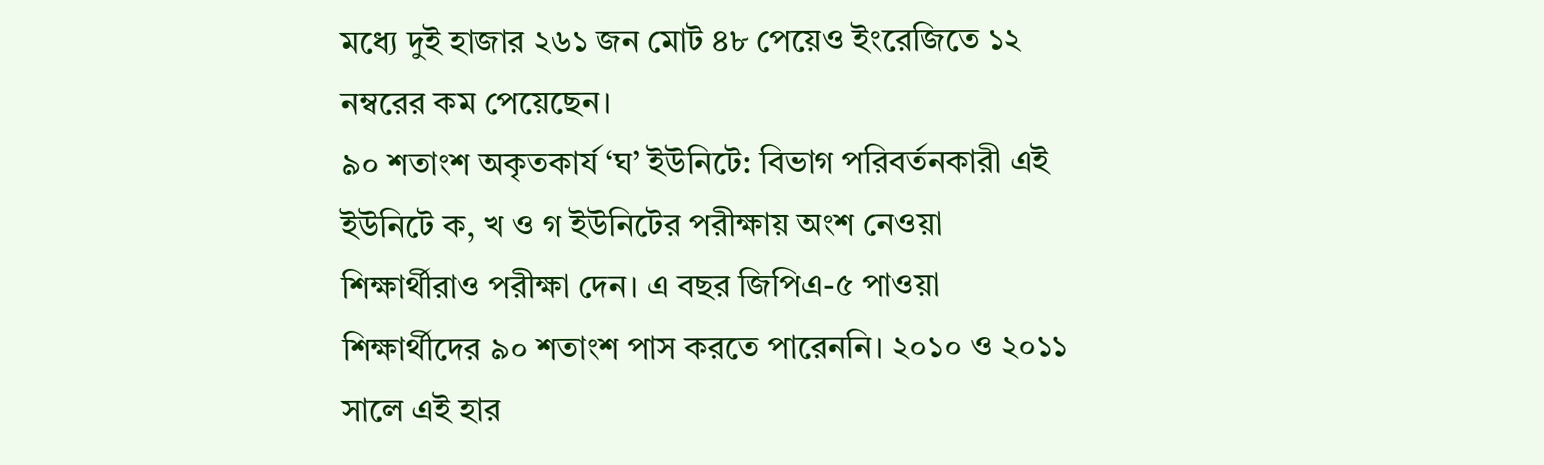মধ্যে দুই হাজার ২৬১ জন মোট ৪৮ পেয়েও ইংরেজিতে ১২ নম্বরের কম পেয়েছেন।
৯০ শতাংশ অকৃতকার্য ‘ঘ’ ইউনিটে: বিভাগ পরিবর্তনকারী এই ইউনিটে ক, খ ও গ ইউনিটের পরীক্ষায় অংশ নেওয়া শিক্ষার্থীরাও পরীক্ষা দেন। এ বছর জিপিএ-৫ পাওয়া শিক্ষার্থীদের ৯০ শতাংশ পাস করতে পারেননি। ২০১০ ও ২০১১ সালে এই হার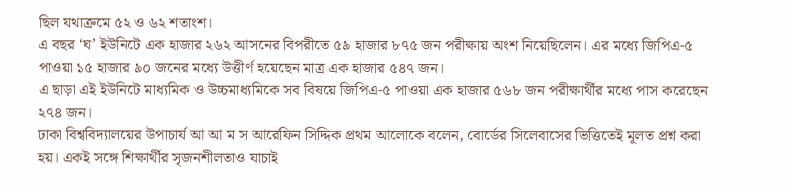ছিল যথাক্রমে ৫২ ও ৬২ শতাংশ।
এ বছর ‘ঘ’ ইউনিটে এক হাজার ২৬২ আসনের বিপরীতে ৫৯ হাজার ৮৭৫ জন পরীক্ষায় অংশ নিয়েছিলেন। এর মধ্যে জিপিএ-৫ পাওয়া ১৫ হাজার ৯০ জনের মধ্যে উত্তীর্ণ হয়েছেন মাত্র এক হাজার ৫৪৭ জন।
এ ছাড়া এই ইউনিটে মাধ্যমিক ও উচ্চমাধ্যমিকে সব বিষয়ে জিপিএ-৫ পাওয়া এক হাজার ৫৬৮ জন পরীক্ষার্থীর মধ্যে পাস করেছেন ২৭৪ জন।
ঢাকা বিশ্ববিদ্যালয়ের উপাচার্য আ আ ম স আরেফিন সিদ্দিক প্রথম আলোকে বলেন, বোর্ডের সিলেবাসের ভিত্তিতেই মূলত প্রশ্ন করা হয়। একই সঙ্গে শিক্ষার্থীর সৃজনশীলতাও যাচাই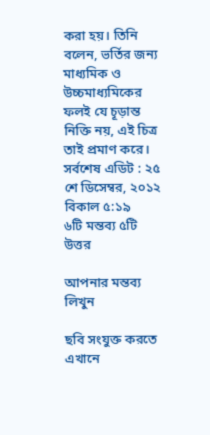করা হয়। তিনি বলেন, ভর্তির জন্য মাধ্যমিক ও উচ্চমাধ্যমিকের ফলই যে চূড়ান্ত নিক্তি নয়, এই চিত্র তাই প্রমাণ করে।
সর্বশেষ এডিট : ২৫ শে ডিসেম্বর, ২০১২ বিকাল ৫:১৯
৬টি মন্তব্য ৫টি উত্তর

আপনার মন্তব্য লিখুন

ছবি সংযুক্ত করতে এখানে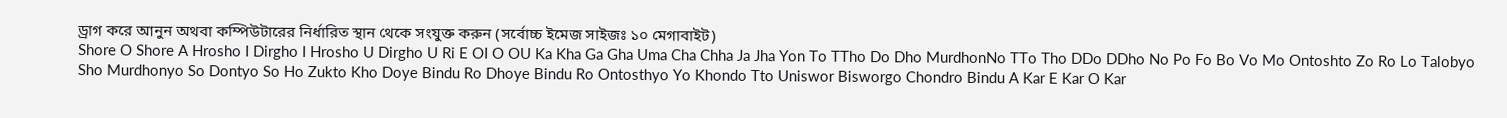ড্রাগ করে আনুন অথবা কম্পিউটারের নির্ধারিত স্থান থেকে সংযুক্ত করুন (সর্বোচ্চ ইমেজ সাইজঃ ১০ মেগাবাইট)
Shore O Shore A Hrosho I Dirgho I Hrosho U Dirgho U Ri E OI O OU Ka Kha Ga Gha Uma Cha Chha Ja Jha Yon To TTho Do Dho MurdhonNo TTo Tho DDo DDho No Po Fo Bo Vo Mo Ontoshto Zo Ro Lo Talobyo Sho Murdhonyo So Dontyo So Ho Zukto Kho Doye Bindu Ro Dhoye Bindu Ro Ontosthyo Yo Khondo Tto Uniswor Bisworgo Chondro Bindu A Kar E Kar O Kar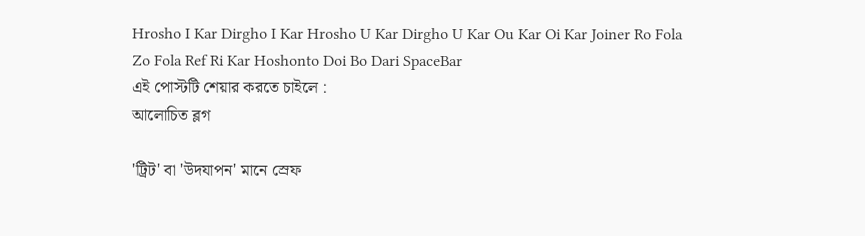Hrosho I Kar Dirgho I Kar Hrosho U Kar Dirgho U Kar Ou Kar Oi Kar Joiner Ro Fola Zo Fola Ref Ri Kar Hoshonto Doi Bo Dari SpaceBar
এই পোস্টটি শেয়ার করতে চাইলে :
আলোচিত ব্লগ

'ট্রিট' বা 'উদযাপন' মানে স্রেফ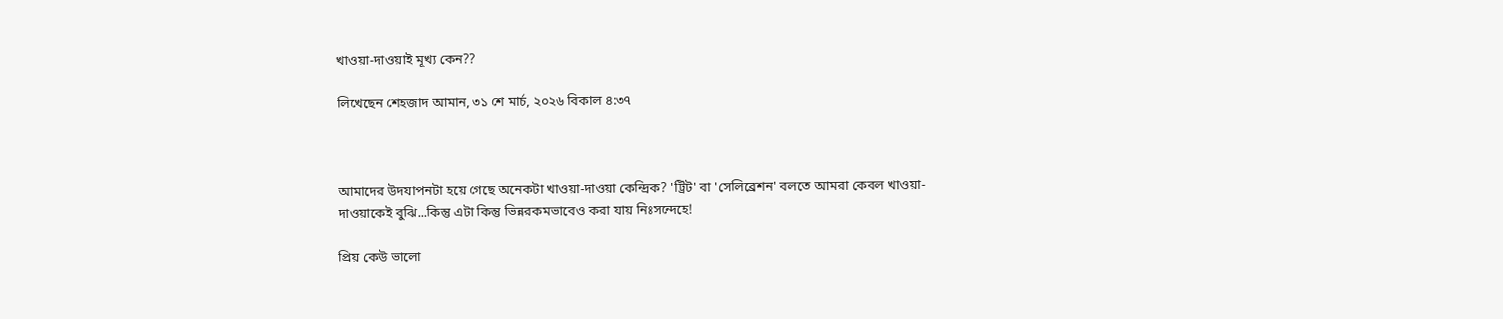খাওয়া-দাওয়াই মূখ্য কেন??

লিখেছেন শেহজাদ আমান, ৩১ শে মার্চ, ২০২৬ বিকাল ৪:৩৭



আমাদের উদযাপনটা হয়ে গেছে অনেকটা খাওয়া-দাওয়া কেন্দ্রিক? 'ট্রিট' বা 'সেলিব্রেশন' বলতে আমরা কেবল খাওয়া-দাওয়াকেই বুঝি...কিন্তু এটা কিন্তু ভিন্নরকমভাবেও করা যায় নিঃসন্দেহে!

প্রিয় কেউ ভালো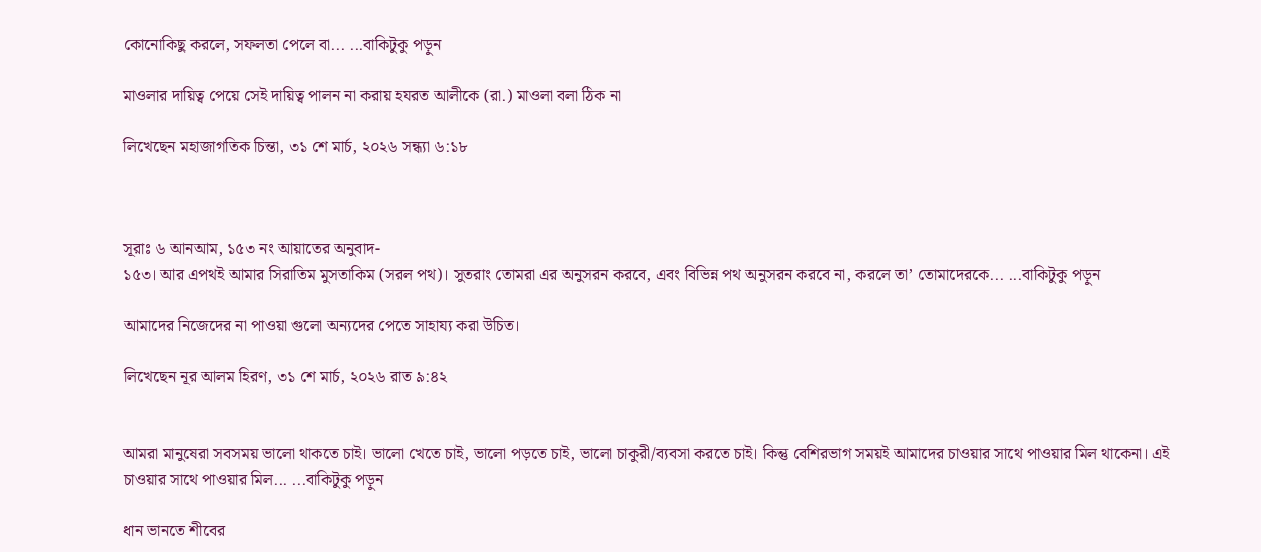কোনোকিছু করলে, সফলতা পেলে বা... ...বাকিটুকু পড়ুন

মাওলার দায়িত্ব পেয়ে সেই দায়িত্ব পালন না করায় হযরত আলীকে (রা.) মাওলা বলা ঠিক না

লিখেছেন মহাজাগতিক চিন্তা, ৩১ শে মার্চ, ২০২৬ সন্ধ্যা ৬:১৮



সূরাঃ ৬ আনআম, ১৫৩ নং আয়াতের অনুবাদ-
১৫৩। আর এপথই আমার সিরাতিম মুসতাকিম (সরল পথ)। সুতরাং তোমরা এর অনুসরন করবে, এবং বিভিন্ন পথ অনুসরন করবে না, করলে তা’ তোমাদেরকে... ...বাকিটুকু পড়ুন

আমাদের নিজেদের না পাওয়া গুলো অন্যদের পেতে সাহায্য করা উচিত।

লিখেছেন নূর আলম হিরণ, ৩১ শে মার্চ, ২০২৬ রাত ৯:৪২


আমরা মানুষেরা সবসময় ভালো থাকতে চাই। ভালো খেতে চাই, ভালো পড়তে চাই, ভালো চাকুরী/ব্যবসা করতে চাই। কিন্তু বেশিরভাগ সময়ই আমাদের চাওয়ার সাথে পাওয়ার মিল থাকেনা। এই চাওয়ার সাথে পাওয়ার মিল... ...বাকিটুকু পড়ুন

ধান ভানতে শীবের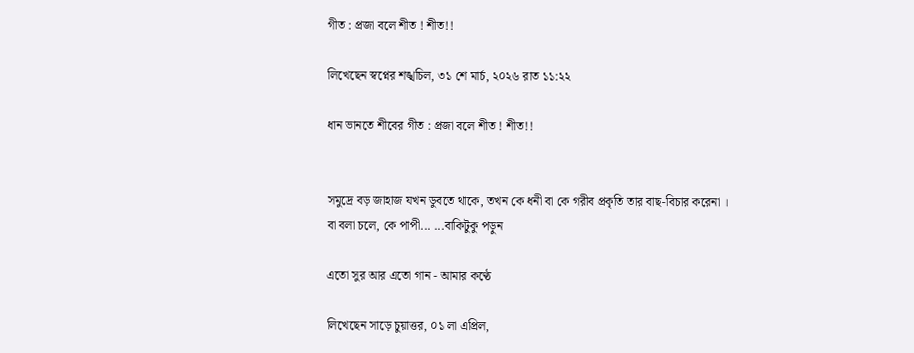গীত : প্রজা বলে শীত ! শীত!!

লিখেছেন স্বপ্নের শঙ্খচিল, ৩১ শে মার্চ, ২০২৬ রাত ১১:২২

ধান ভানতে শীবের গীত : প্রজা বলে শীত ! শীত!!


সমুদ্রে বড় জাহাজ যখন ডুবতে থাকে, তখন কে ধনী বা কে গরীব প্রকৃতি তার বাছ-বিচার করেনা ।
বা বলা চলে, কে পাপী... ...বাকিটুকু পড়ুন

এতো সুর আর এতো গান - আমার কণ্ঠে

লিখেছেন সাড়ে চুয়াত্তর, ০১ লা এপ্রিল,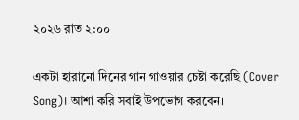২০২৬ রাত ২:০০

একটা হারানো দিনের গান গাওয়ার চেষ্টা করেছি (Cover Song)। আশা করি সবাই উপভোগ করবেন।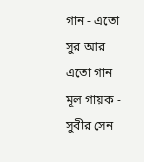গান - এতো সুর আর এতো গান
মূল গায়ক - সুবীর সেন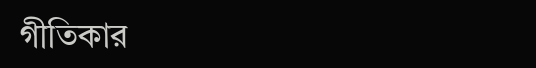গীতিকার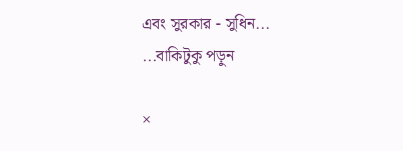এবং সুরকার - সুধিন... ...বাকিটুকু পড়ুন

×